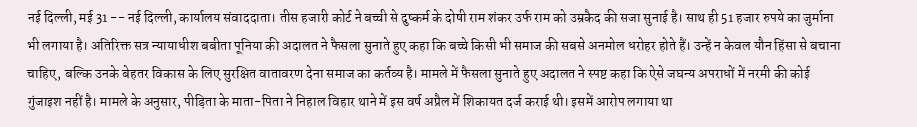नई दिल्ली, मई 31 -- नई दिल्ली, कार्यालय संवाददाता। तीस हजारी कोर्ट ने बच्ची से दुष्कर्म के दोषी राम शंकर उर्फ राम को उम्रकैद की सजा सुनाई है। साथ ही 51 हजार रुपये का जुर्माना भी लगाया है। अतिरिक्त सत्र न्यायाधीश बबीता पूनिया की अदालत ने फैसला सुनाते हुए कहा कि बच्चे किसी भी समाज की सबसे अनमोल धरोहर होते हैं। उन्हें न केवल यौन हिंसा से बचाना चाहिए, बल्कि उनके बेहतर विकास के लिए सुरक्षित वातावरण देना समाज का कर्तव्य है। मामले में फैसला सुनाते हुए अदालत ने स्पष्ट कहा कि ऐसे जघन्य अपराधों में नरमी की कोई गुंजाइश नहीं है। मामले के अनुसार, पीड़िता के माता-पिता ने निहाल विहार थाने में इस वर्ष अप्रैल में शिकायत दर्ज कराई थी। इसमें आरोप लगाया था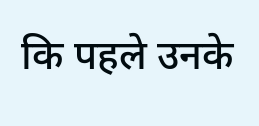कि पहले उनके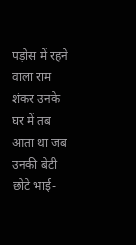पड़ोस में रहने वाला राम शंकर उनके घर में तब आता था जब उनकी बेटी छोटे भाई-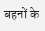बहनों के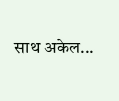साथ अकेल...